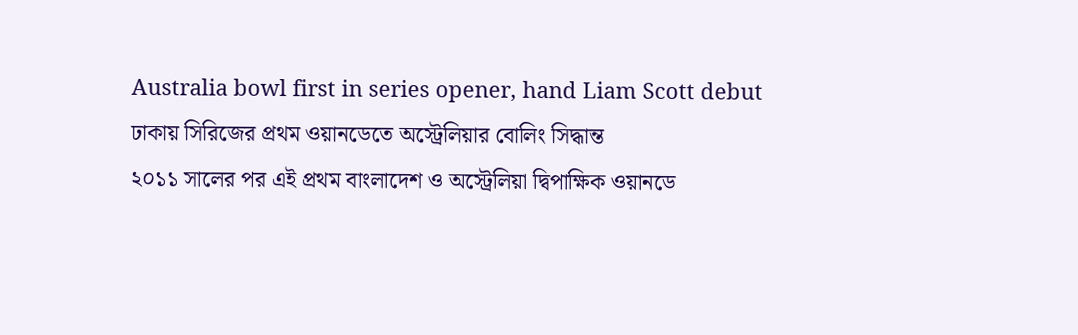Australia bowl first in series opener, hand Liam Scott debut
ঢাকায় সিরিজের প্রথম ওয়ানডেতে অস্ট্রেলিয়ার বোলিং সিদ্ধান্ত
২০১১ সালের পর এই প্রথম বাংলাদেশ ও অস্ট্রেলিয়া দ্বিপাক্ষিক ওয়ানডে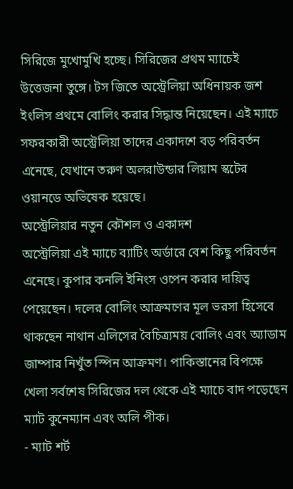সিরিজে মুখোমুখি হচ্ছে। সিরিজের প্রথম ম্যাচেই উত্তেজনা তুঙ্গে। টস জিতে অস্ট্রেলিয়া অধিনায়ক জশ ইংলিস প্রথমে বোলিং করার সিদ্ধান্ত নিয়েছেন। এই ম্যাচে সফরকারী অস্ট্রেলিয়া তাদের একাদশে বড় পরিবর্তন এনেছে, যেখানে তরুণ অলরাউন্ডার লিয়াম স্কটের ওয়ানডে অভিষেক হয়েছে।
অস্ট্রেলিয়ার নতুন কৌশল ও একাদশ
অস্ট্রেলিয়া এই ম্যাচে ব্যাটিং অর্ডারে বেশ কিছু পরিবর্তন এনেছে। কুপার কনলি ইনিংস ওপেন করার দায়িত্ব পেয়েছেন। দলের বোলিং আক্রমণের মূল ভরসা হিসেবে থাকছেন নাথান এলিসের বৈচিত্র্যময় বোলিং এবং অ্যাডাম জাম্পার নিখুঁত স্পিন আক্রমণ। পাকিস্তানের বিপক্ষে খেলা সর্বশেষ সিরিজের দল থেকে এই ম্যাচে বাদ পড়েছেন ম্যাট কুনেম্যান এবং অলি পীক।
- ম্যাট শর্ট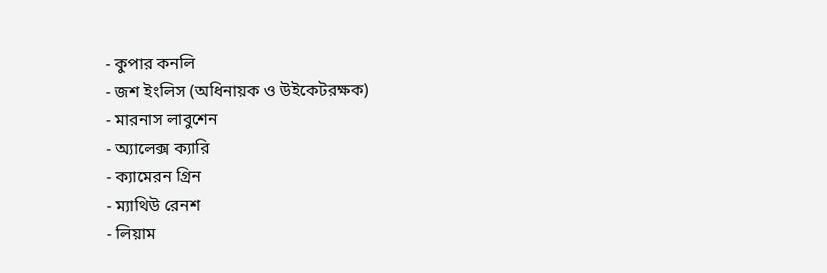- কুপার কনলি
- জশ ইংলিস (অধিনায়ক ও উইকেটরক্ষক)
- মারনাস লাবুশেন
- অ্যালেক্স ক্যারি
- ক্যামেরন গ্রিন
- ম্যাথিউ রেনশ
- লিয়াম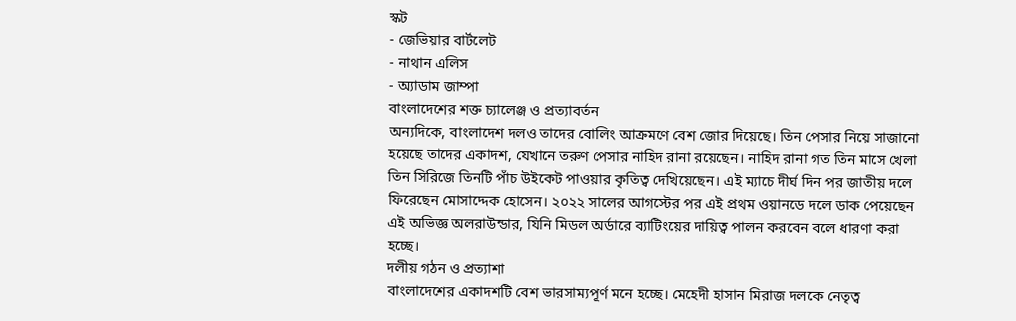স্কট
- জেভিয়ার বার্টলেট
- নাথান এলিস
- অ্যাডাম জাম্পা
বাংলাদেশের শক্ত চ্যালেঞ্জ ও প্রত্যাবর্তন
অন্যদিকে, বাংলাদেশ দলও তাদের বোলিং আক্রমণে বেশ জোর দিয়েছে। তিন পেসার নিয়ে সাজানো হয়েছে তাদের একাদশ, যেখানে তরুণ পেসার নাহিদ রানা রয়েছেন। নাহিদ রানা গত তিন মাসে খেলা তিন সিরিজে তিনটি পাঁচ উইকেট পাওয়ার কৃতিত্ব দেখিয়েছেন। এই ম্যাচে দীর্ঘ দিন পর জাতীয় দলে ফিরেছেন মোসাদ্দেক হোসেন। ২০২২ সালের আগস্টের পর এই প্রথম ওয়ানডে দলে ডাক পেয়েছেন এই অভিজ্ঞ অলরাউন্ডার, যিনি মিডল অর্ডারে ব্যাটিংয়ের দায়িত্ব পালন করবেন বলে ধারণা করা হচ্ছে।
দলীয় গঠন ও প্রত্যাশা
বাংলাদেশের একাদশটি বেশ ভারসাম্যপূর্ণ মনে হচ্ছে। মেহেদী হাসান মিরাজ দলকে নেতৃত্ব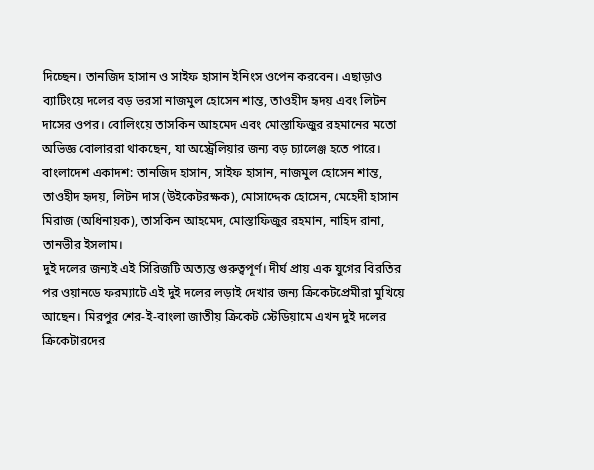দিচ্ছেন। তানজিদ হাসান ও সাইফ হাসান ইনিংস ওপেন করবেন। এছাড়াও ব্যাটিংয়ে দলের বড় ভরসা নাজমুল হোসেন শান্ত, তাওহীদ হৃদয় এবং লিটন দাসের ওপর। বোলিংয়ে তাসকিন আহমেদ এবং মোস্তাফিজুর রহমানের মতো অভিজ্ঞ বোলাররা থাকছেন, যা অস্ট্রেলিয়ার জন্য বড় চ্যালেঞ্জ হতে পারে।
বাংলাদেশ একাদশ: তানজিদ হাসান, সাইফ হাসান, নাজমুল হোসেন শান্ত, তাওহীদ হৃদয়, লিটন দাস (উইকেটরক্ষক), মোসাদ্দেক হোসেন, মেহেদী হাসান মিরাজ (অধিনায়ক), তাসকিন আহমেদ, মোস্তাফিজুর রহমান, নাহিদ রানা, তানভীর ইসলাম।
দুই দলের জন্যই এই সিরিজটি অত্যন্ত গুরুত্বপূর্ণ। দীর্ঘ প্রায় এক যুগের বিরতির পর ওয়ানডে ফরম্যাটে এই দুই দলের লড়াই দেখার জন্য ক্রিকেটপ্রেমীরা মুখিয়ে আছেন। মিরপুর শের-ই-বাংলা জাতীয় ক্রিকেট স্টেডিয়ামে এখন দুই দলের ক্রিকেটারদের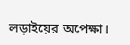লড়াইয়ের অপেক্ষা।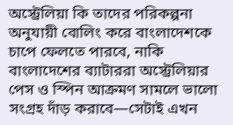অস্ট্রেলিয়া কি তাদের পরিকল্পনা অনুযায়ী বোলিং করে বাংলাদেশকে চাপে ফেলতে পারবে, নাকি বাংলাদেশের ব্যাটাররা অস্ট্রেলিয়ার পেস ও স্পিন আক্রমণ সামলে ভালো সংগ্রহ দাঁড় করাবে—সেটাই এখন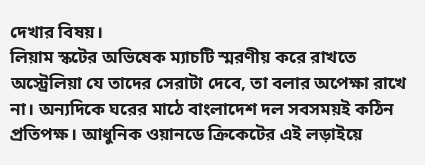দেখার বিষয়।
লিয়াম স্কটের অভিষেক ম্যাচটি স্মরণীয় করে রাখতে অস্ট্রেলিয়া যে তাদের সেরাটা দেবে, তা বলার অপেক্ষা রাখে না। অন্যদিকে ঘরের মাঠে বাংলাদেশ দল সবসময়ই কঠিন প্রতিপক্ষ। আধুনিক ওয়ানডে ক্রিকেটের এই লড়াইয়ে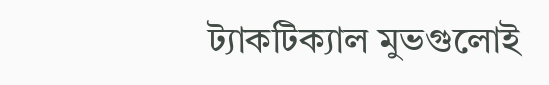ট্যাকটিক্যাল মুভগুলোই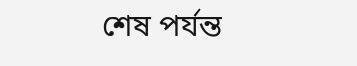শেষ পর্যন্ত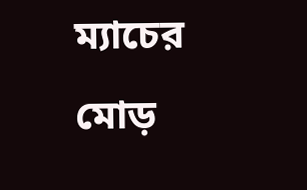ম্যাচের মোড়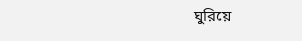ঘুরিয়ে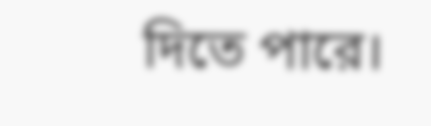দিতে পারে।